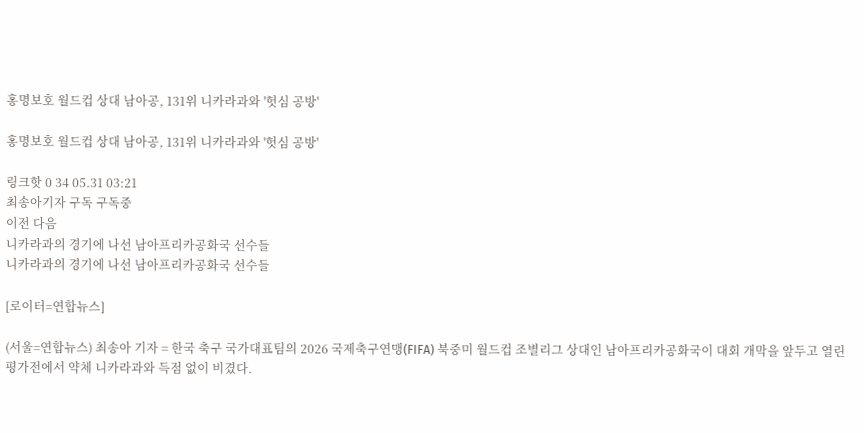홍명보호 월드컵 상대 남아공, 131위 니카라과와 '헛심 공방'

홍명보호 월드컵 상대 남아공, 131위 니카라과와 '헛심 공방'

링크핫 0 34 05.31 03:21
최송아기자 구독 구독중
이전 다음
니카라과의 경기에 나선 남아프리카공화국 선수들
니카라과의 경기에 나선 남아프리카공화국 선수들

[로이터=연합뉴스]

(서울=연합뉴스) 최송아 기자 = 한국 축구 국가대표팀의 2026 국제축구연맹(FIFA) 북중미 월드컵 조별리그 상대인 남아프리카공화국이 대회 개막을 앞두고 열린 평가전에서 약체 니카라과와 득점 없이 비겼다.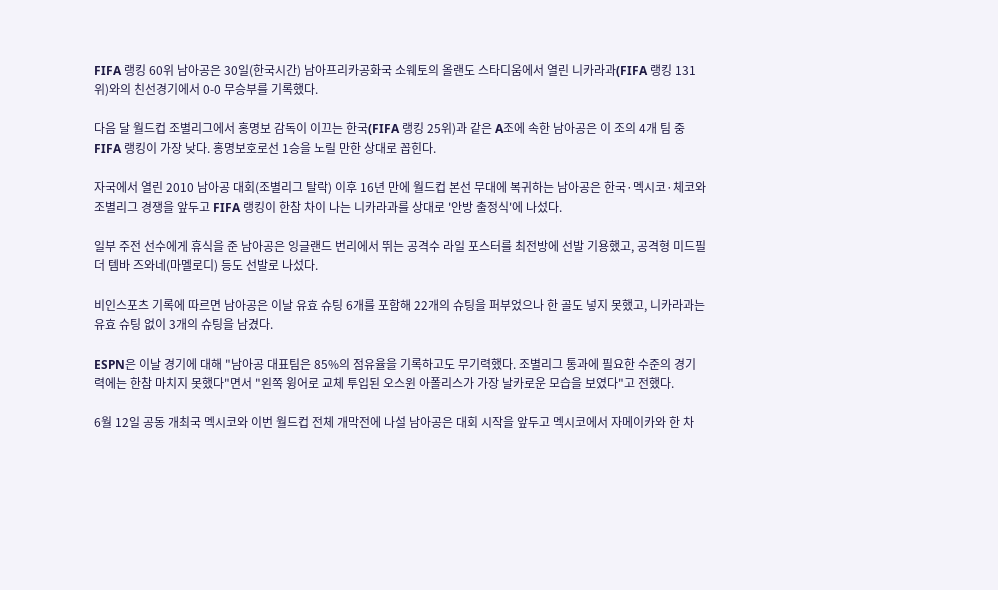FIFA 랭킹 60위 남아공은 30일(한국시간) 남아프리카공화국 소웨토의 올랜도 스타디움에서 열린 니카라과(FIFA 랭킹 131위)와의 친선경기에서 0-0 무승부를 기록했다.

다음 달 월드컵 조별리그에서 홍명보 감독이 이끄는 한국(FIFA 랭킹 25위)과 같은 A조에 속한 남아공은 이 조의 4개 팀 중 FIFA 랭킹이 가장 낮다. 홍명보호로선 1승을 노릴 만한 상대로 꼽힌다.

자국에서 열린 2010 남아공 대회(조별리그 탈락) 이후 16년 만에 월드컵 본선 무대에 복귀하는 남아공은 한국·멕시코·체코와 조별리그 경쟁을 앞두고 FIFA 랭킹이 한참 차이 나는 니카라과를 상대로 '안방 출정식'에 나섰다.

일부 주전 선수에게 휴식을 준 남아공은 잉글랜드 번리에서 뛰는 공격수 라일 포스터를 최전방에 선발 기용했고, 공격형 미드필더 템바 즈와네(마멜로디) 등도 선발로 나섰다.

비인스포츠 기록에 따르면 남아공은 이날 유효 슈팅 6개를 포함해 22개의 슈팅을 퍼부었으나 한 골도 넣지 못했고, 니카라과는 유효 슈팅 없이 3개의 슈팅을 남겼다.

ESPN은 이날 경기에 대해 "남아공 대표팀은 85%의 점유율을 기록하고도 무기력했다. 조별리그 통과에 필요한 수준의 경기력에는 한참 마치지 못했다"면서 "왼쪽 윙어로 교체 투입된 오스윈 아폴리스가 가장 날카로운 모습을 보였다"고 전했다.

6월 12일 공동 개최국 멕시코와 이번 월드컵 전체 개막전에 나설 남아공은 대회 시작을 앞두고 멕시코에서 자메이카와 한 차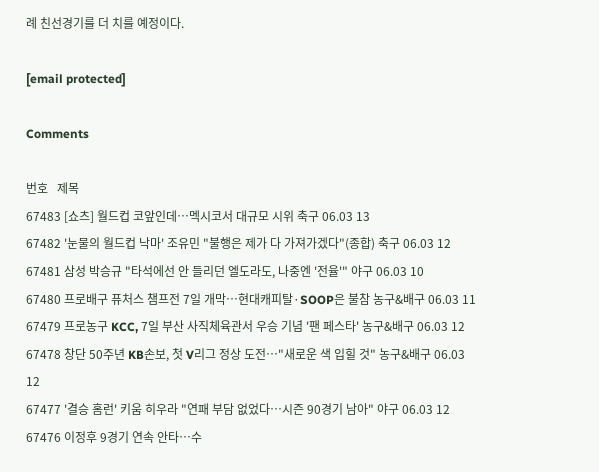례 친선경기를 더 치를 예정이다.

[email protected]

Comments

번호   제목
67483 [쇼츠] 월드컵 코앞인데…멕시코서 대규모 시위 축구 06.03 13
67482 '눈물의 월드컵 낙마' 조유민 "불행은 제가 다 가져가겠다"(종합) 축구 06.03 12
67481 삼성 박승규 "타석에선 안 들리던 엘도라도, 나중엔 '전율'" 야구 06.03 10
67480 프로배구 퓨처스 챔프전 7일 개막…현대캐피탈·SOOP은 불참 농구&배구 06.03 11
67479 프로농구 KCC, 7일 부산 사직체육관서 우승 기념 '팬 페스타' 농구&배구 06.03 12
67478 창단 50주년 KB손보, 첫 V리그 정상 도전…"새로운 색 입힐 것" 농구&배구 06.03 12
67477 '결승 홈런' 키움 히우라 "연패 부담 없었다…시즌 90경기 남아" 야구 06.03 12
67476 이정후 9경기 연속 안타…수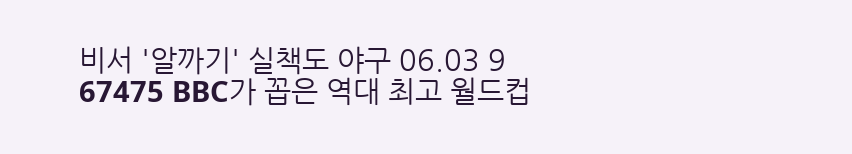비서 '알까기' 실책도 야구 06.03 9
67475 BBC가 꼽은 역대 최고 월드컵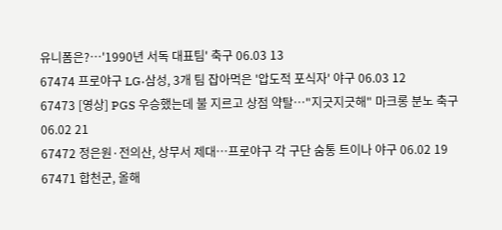유니폼은?…'1990년 서독 대표팀' 축구 06.03 13
67474 프로야구 LG·삼성, 3개 팀 잡아먹은 '압도적 포식자' 야구 06.03 12
67473 [영상] PGS 우승했는데 불 지르고 상점 약탈…"지긋지긋해" 마크롱 분노 축구 06.02 21
67472 정은원·전의산, 상무서 제대…프로야구 각 구단 숨통 트이나 야구 06.02 19
67471 합천군, 올해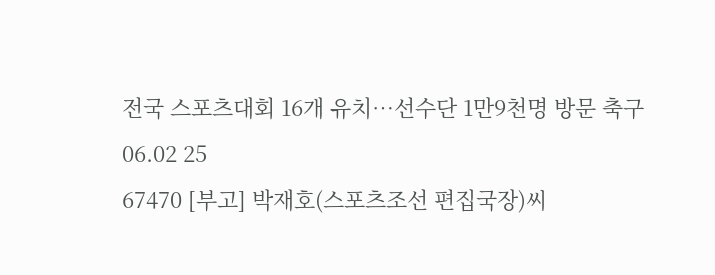전국 스포츠대회 16개 유치…선수단 1만9천명 방문 축구 06.02 25
67470 [부고] 박재호(스포츠조선 편집국장)씨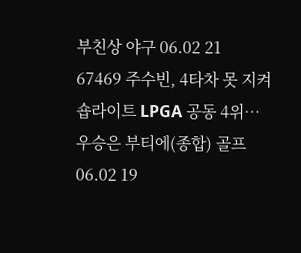부친상 야구 06.02 21
67469 주수빈, 4타차 못 지켜 숍라이트 LPGA 공동 4위…우승은 부티에(종합) 골프 06.02 19